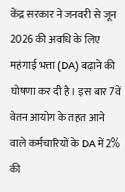केंद्र सरकार ने जनवरी से जून 2026 की अवधि के लिए महंगाई भत्ता (DA) बढ़ाने की घोषणा कर दी है। इस बार 7वें वेतन आयोग के तहत आने वाले कर्मचारियों के DA में 2% की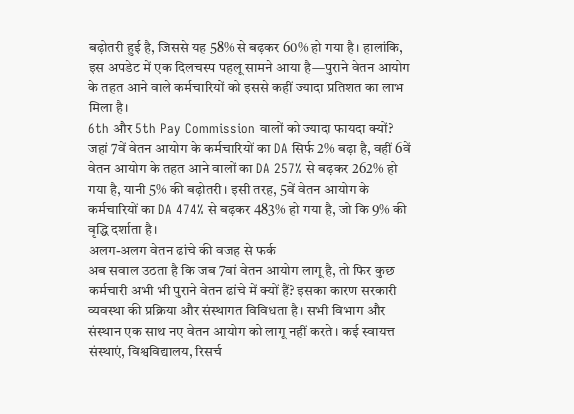बढ़ोतरी हुई है, जिससे यह 58% से बढ़कर 60% हो गया है। हालांकि, इस अपडेट में एक दिलचस्प पहलू सामने आया है—पुराने वेतन आयोग के तहत आने वाले कर्मचारियों को इससे कहीं ज्यादा प्रतिशत का लाभ मिला है।
6th और 5th Pay Commission वालों को ज्यादा फायदा क्यों?
जहां 7वें वेतन आयोग के कर्मचारियों का DA सिर्फ 2% बढ़ा है, वहीं 6वें वेतन आयोग के तहत आने वालों का DA 257% से बढ़कर 262% हो गया है, यानी 5% की बढ़ोतरी। इसी तरह, 5वें वेतन आयोग के कर्मचारियों का DA 474% से बढ़कर 483% हो गया है, जो कि 9% की वृद्धि दर्शाता है।
अलग-अलग वेतन ढांचे की वजह से फर्क
अब सवाल उठता है कि जब 7वां वेतन आयोग लागू है, तो फिर कुछ कर्मचारी अभी भी पुराने वेतन ढांचे में क्यों हैं? इसका कारण सरकारी व्यवस्था की प्रक्रिया और संस्थागत विविधता है। सभी विभाग और संस्थान एक साथ नए वेतन आयोग को लागू नहीं करते। कई स्वायत्त संस्थाएं, विश्वविद्यालय, रिसर्च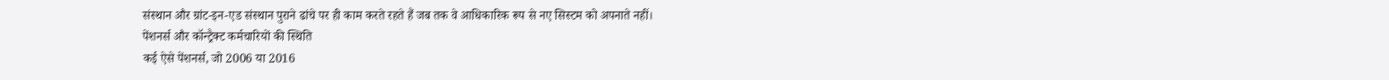संस्थान और ग्रांट-इन-एड संस्थान पुराने ढांचे पर ही काम करते रहते हैं जब तक वे आधिकारिक रूप से नए सिस्टम को अपनाते नहीं।
पेंशनर्स और कॉन्ट्रैक्ट कर्मचारियों की स्थिति
कई ऐसे पेंशनर्स, जो 2006 या 2016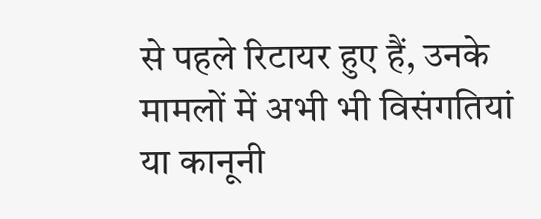से पहले रिटायर हुए हैं, उनके मामलों में अभी भी विसंगतियां या कानूनी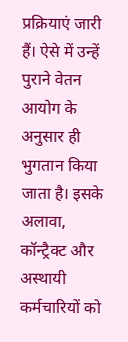प्रक्रियाएं जारी हैं। ऐसे में उन्हें पुराने वेतन आयोग के अनुसार ही भुगतान किया जाता है। इसके अलावा, कॉन्ट्रैक्ट और अस्थायी कर्मचारियों को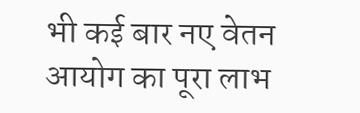भी कई बार नए वेतन आयोग का पूरा लाभ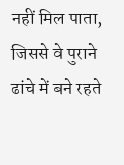नहीं मिल पाता, जिससे वे पुराने ढांचे में बने रहते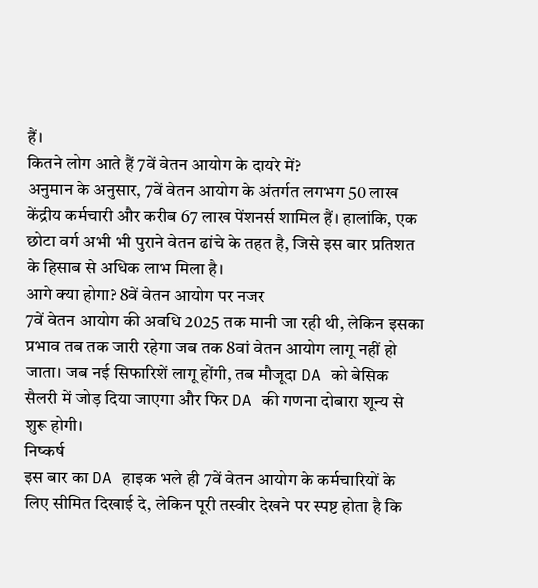हैं।
कितने लोग आते हैं 7वें वेतन आयोग के दायरे में?
अनुमान के अनुसार, 7वें वेतन आयोग के अंतर्गत लगभग 50 लाख केंद्रीय कर्मचारी और करीब 67 लाख पेंशनर्स शामिल हैं। हालांकि, एक छोटा वर्ग अभी भी पुराने वेतन ढांचे के तहत है, जिसे इस बार प्रतिशत के हिसाब से अधिक लाभ मिला है।
आगे क्या होगा? 8वें वेतन आयोग पर नजर
7वें वेतन आयोग की अवधि 2025 तक मानी जा रही थी, लेकिन इसका प्रभाव तब तक जारी रहेगा जब तक 8वां वेतन आयोग लागू नहीं हो जाता। जब नई सिफारिशें लागू होंगी, तब मौजूदा DA को बेसिक सैलरी में जोड़ दिया जाएगा और फिर DA की गणना दोबारा शून्य से शुरू होगी।
निष्कर्ष
इस बार का DA हाइक भले ही 7वें वेतन आयोग के कर्मचारियों के लिए सीमित दिखाई दे, लेकिन पूरी तस्वीर देखने पर स्पष्ट होता है कि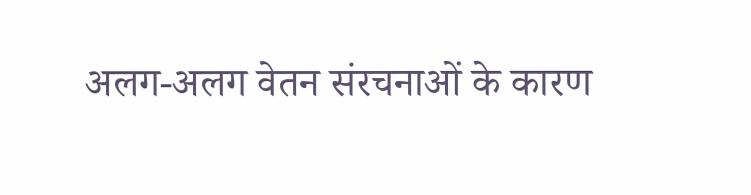अलग-अलग वेतन संरचनाओं के कारण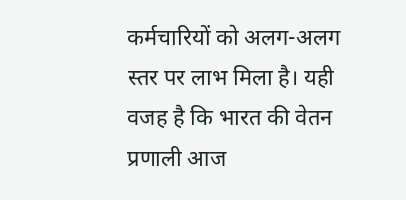कर्मचारियों को अलग-अलग स्तर पर लाभ मिला है। यही वजह है कि भारत की वेतन प्रणाली आज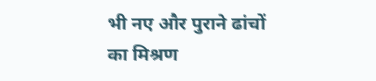भी नए और पुराने ढांचों का मिश्रण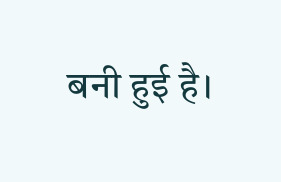बनी हुई है।